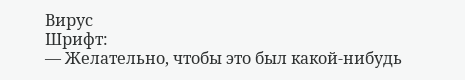Вирус
Шрифт:
— Желательно, чтобы это был какой-нибудь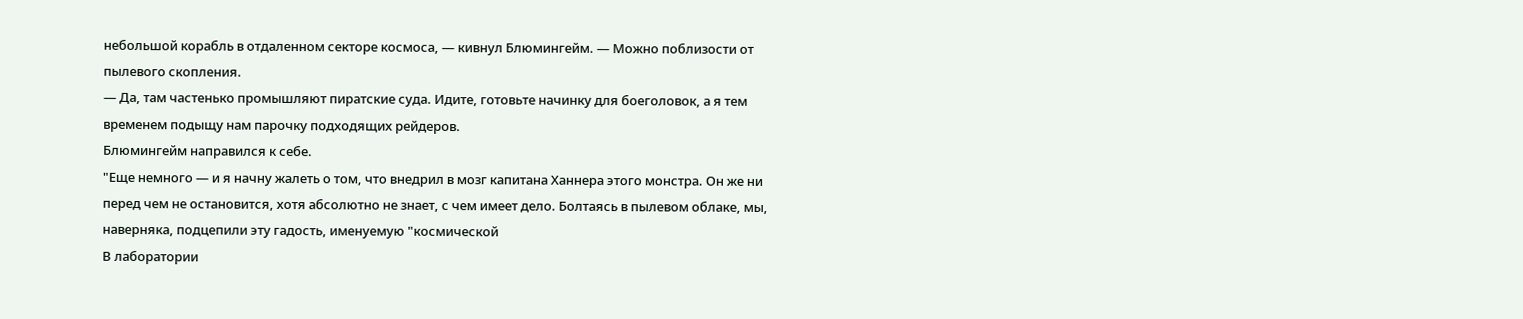небольшой корабль в отдаленном секторе космоса, — кивнул Блюмингейм. — Можно поблизости от пылевого скопления.
— Да, там частенько промышляют пиратские суда. Идите, готовьте начинку для боеголовок, а я тем временем подыщу нам парочку подходящих рейдеров.
Блюмингейм направился к себе.
"Еще немного — и я начну жалеть о том, что внедрил в мозг капитана Ханнера этого монстра. Он же ни перед чем не остановится, хотя абсолютно не знает, с чем имеет дело. Болтаясь в пылевом облаке, мы, наверняка, подцепили эту гадость, именуемую "космической
В лаборатории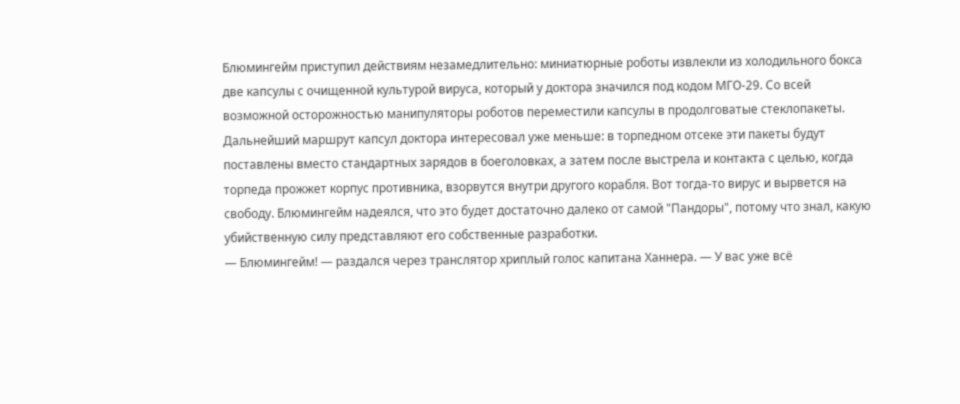Блюмингейм приступил действиям незамедлительно: миниатюрные роботы извлекли из холодильного бокса две капсулы с очищенной культурой вируса, который у доктора значился под кодом МГО-29. Со всей возможной осторожностью манипуляторы роботов переместили капсулы в продолговатые стеклопакеты.
Дальнейший маршрут капсул доктора интересовал уже меньше: в торпедном отсеке эти пакеты будут поставлены вместо стандартных зарядов в боеголовках, а затем после выстрела и контакта с целью, когда торпеда прожжет корпус противника, взорвутся внутри другого корабля. Вот тогда-то вирус и вырвется на свободу. Блюмингейм надеялся, что это будет достаточно далеко от самой "Пандоры", потому что знал, какую убийственную силу представляют его собственные разработки.
— Блюмингейм! — раздался через транслятор хриплый голос капитана Ханнера. — У вас уже всё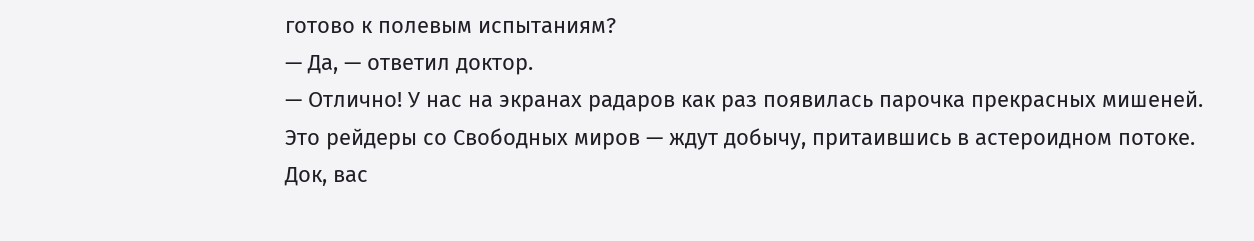готово к полевым испытаниям?
— Да, — ответил доктор.
— Отлично! У нас на экранах радаров как раз появилась парочка прекрасных мишеней. Это рейдеры со Свободных миров — ждут добычу, притаившись в астероидном потоке. Док, вас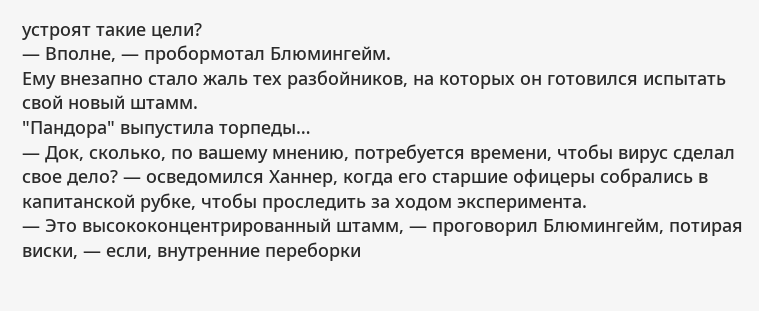устроят такие цели?
— Вполне, — пробормотал Блюмингейм.
Ему внезапно стало жаль тех разбойников, на которых он готовился испытать свой новый штамм.
"Пандора" выпустила торпеды…
— Док, сколько, по вашему мнению, потребуется времени, чтобы вирус сделал свое дело? — осведомился Ханнер, когда его старшие офицеры собрались в капитанской рубке, чтобы проследить за ходом эксперимента.
— Это высококонцентрированный штамм, — проговорил Блюмингейм, потирая виски, — если, внутренние переборки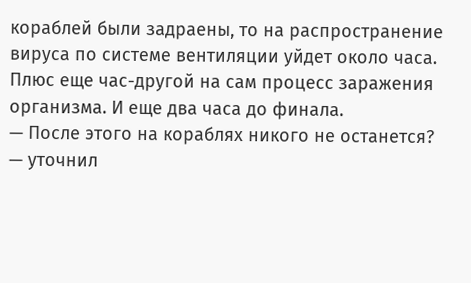кораблей были задраены, то на распространение вируса по системе вентиляции уйдет около часа. Плюс еще час-другой на сам процесс заражения организма. И еще два часа до финала.
— После этого на кораблях никого не останется? — уточнил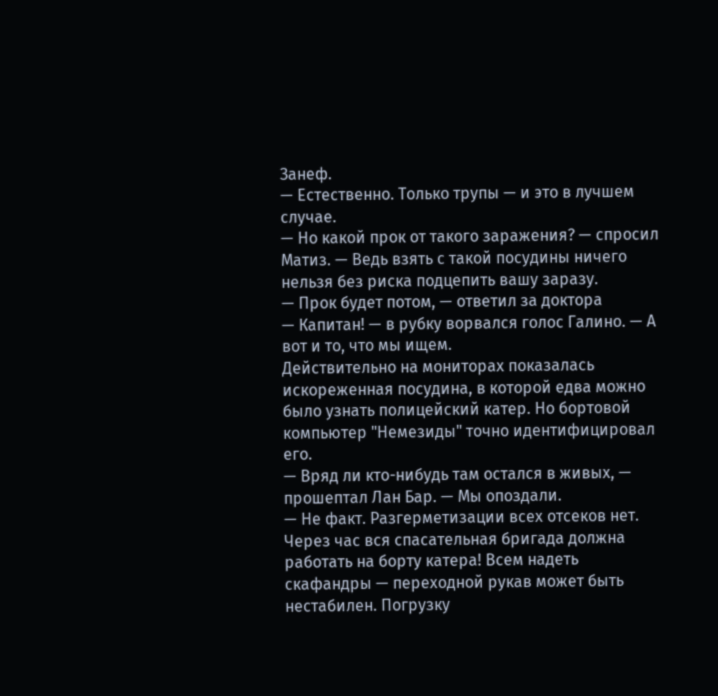Занеф.
— Естественно. Только трупы — и это в лучшем случае.
— Но какой прок от такого заражения? — спросил Матиз. — Ведь взять с такой посудины ничего нельзя без риска подцепить вашу заразу.
— Прок будет потом, — ответил за доктора
— Капитан! — в рубку ворвался голос Галино. — А вот и то, что мы ищем.
Действительно на мониторах показалась искореженная посудина, в которой едва можно было узнать полицейский катер. Но бортовой компьютер "Немезиды" точно идентифицировал его.
— Вряд ли кто-нибудь там остался в живых, — прошептал Лан Бар. — Мы опоздали.
— Не факт. Разгерметизации всех отсеков нет. Через час вся спасательная бригада должна работать на борту катера! Всем надеть скафандры — переходной рукав может быть нестабилен. Погрузку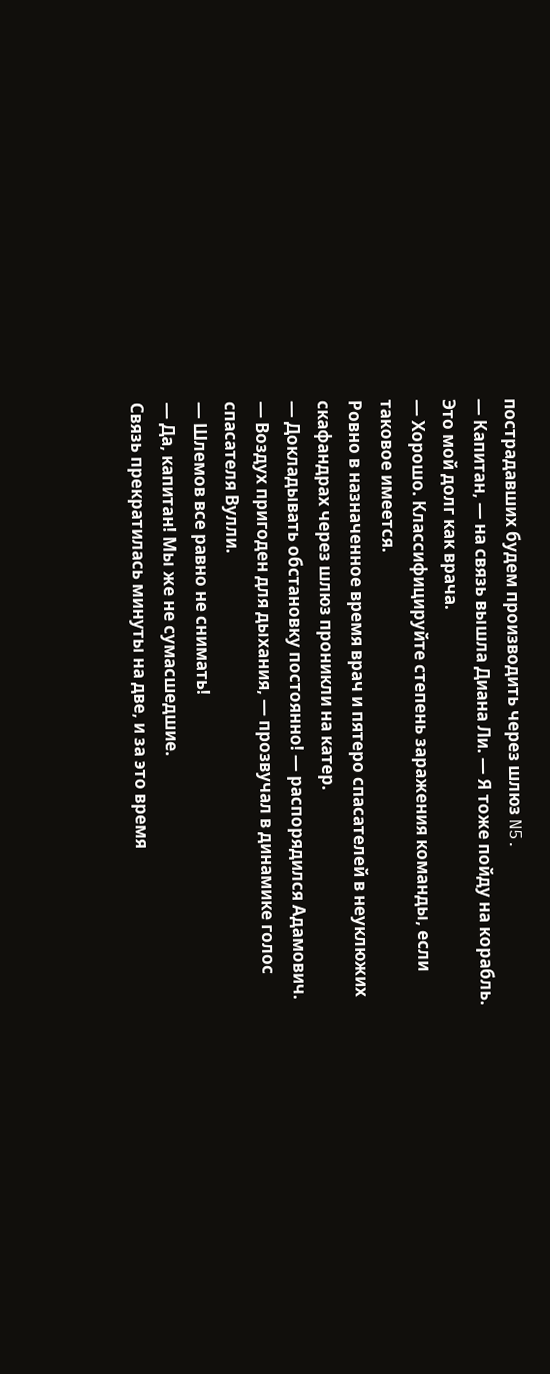пострадавших будем производить через шлюз N5.
— Капитан, — на связь вышла Диана Ли. — Я тоже пойду на корабль. Это мой долг как врача.
— Хорошо. Классифицируйте степень заражения команды, если таковое имеется.
Ровно в назначенное время врач и пятеро спасателей в неуклюжих скафандрах через шлюз проникли на катер.
— Докладывать обстановку постоянно! — распорядился Адамович.
— Воздух пригоден для дыхания, — прозвучал в динамике голос спасателя Вулли.
— Шлемов все равно не снимать!
— Да, капитан! Мы же не сумасшедшие.
Связь прекратилась минуты на две, и за это время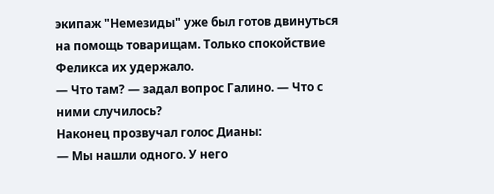экипаж "Немезиды" уже был готов двинуться на помощь товарищам. Только спокойствие Феликса их удержало.
— Что там? — задал вопрос Галино. — Что с ними случилось?
Наконец прозвучал голос Дианы:
— Мы нашли одного. У него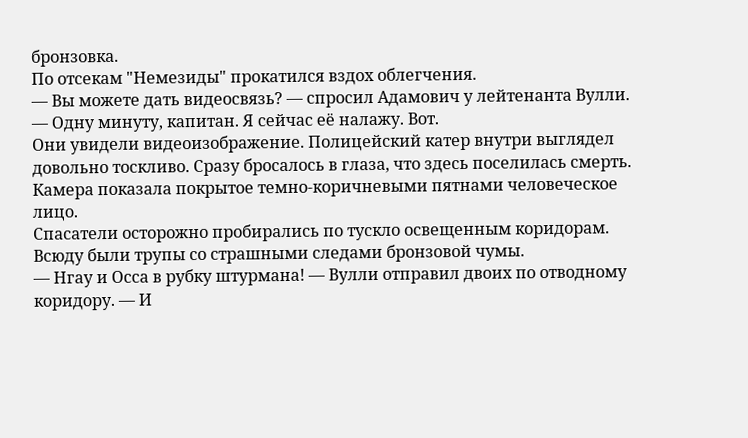бронзовка.
По отсекам "Немезиды" прокатился вздох облегчения.
— Вы можете дать видеосвязь? — спросил Адамович у лейтенанта Вулли.
— Одну минуту, капитан. Я сейчас её налажу. Вот.
Они увидели видеоизображение. Полицейский катер внутри выглядел довольно тоскливо. Сразу бросалось в глаза, что здесь поселилась смерть. Камера показала покрытое темно-коричневыми пятнами человеческое лицо.
Спасатели осторожно пробирались по тускло освещенным коридорам. Всюду были трупы со страшными следами бронзовой чумы.
— Нгау и Осса в рубку штурмана! — Вулли отправил двоих по отводному коридору. — И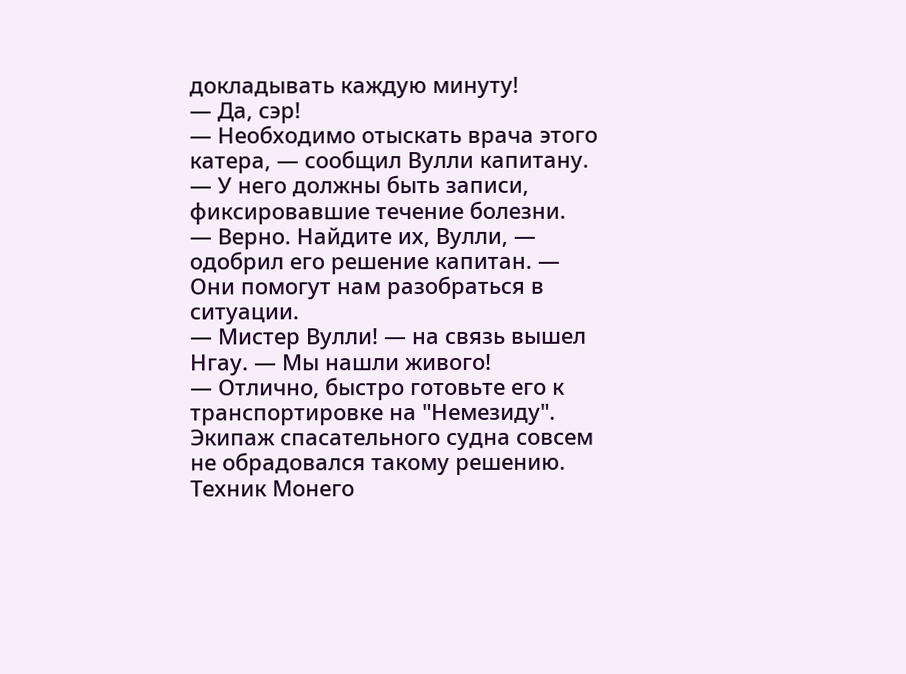докладывать каждую минуту!
— Да, сэр!
— Необходимо отыскать врача этого катера, — сообщил Вулли капитану. — У него должны быть записи, фиксировавшие течение болезни.
— Верно. Найдите их, Вулли, — одобрил его решение капитан. — Они помогут нам разобраться в ситуации.
— Мистер Вулли! — на связь вышел Нгау. — Мы нашли живого!
— Отлично, быстро готовьте его к транспортировке на "Немезиду".
Экипаж спасательного судна совсем не обрадовался такому решению. Техник Монего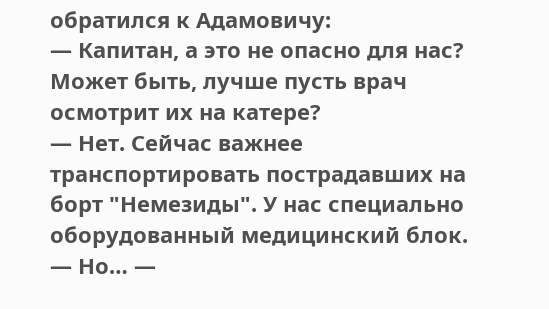обратился к Адамовичу:
— Капитан, а это не опасно для нас? Может быть, лучше пусть врач осмотрит их на катере?
— Нет. Сейчас важнее транспортировать пострадавших на борт "Немезиды". У нас специально оборудованный медицинский блок.
— Но… —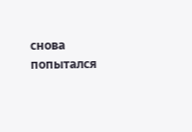снова попытался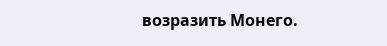возразить Монего.